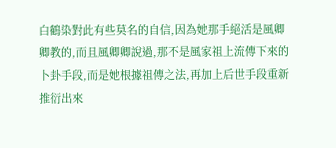白鶴染對此有些莫名的自信,因為她那手絕活是風卿卿教的,而且風卿卿說過,那不是風家祖上流傳下來的卜卦手段,而是她根據祖傳之法,再加上后世手段重新推衍出來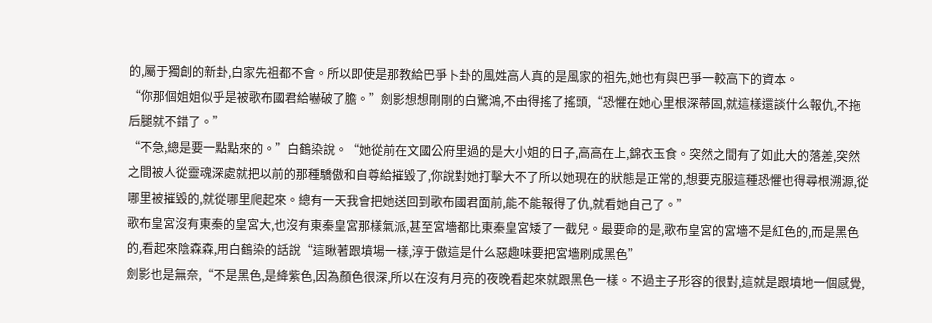的,屬于獨創的新卦,白家先祖都不會。所以即使是那教給巴爭卜卦的風姓高人真的是風家的祖先,她也有與巴爭一較高下的資本。
“你那個姐姐似乎是被歌布國君給嚇破了膽。”劍影想想剛剛的白驚鴻,不由得搖了搖頭,“恐懼在她心里根深蒂固,就這樣還談什么報仇,不拖后腿就不錯了。”
“不急,總是要一點點來的。”白鶴染說。“她從前在文國公府里過的是大小姐的日子,高高在上,錦衣玉食。突然之間有了如此大的落差,突然之間被人從靈魂深處就把以前的那種驕傲和自尊給摧毀了,你說對她打擊大不了所以她現在的狀態是正常的,想要克服這種恐懼也得尋根溯源,從哪里被摧毀的,就從哪里爬起來。總有一天我會把她送回到歌布國君面前,能不能報得了仇,就看她自己了。”
歌布皇宮沒有東秦的皇宮大,也沒有東秦皇宮那樣氣派,甚至宮墻都比東秦皇宮矮了一截兒。最要命的是,歌布皇宮的宮墻不是紅色的,而是黑色的,看起來陰森森,用白鶴染的話說“這瞅著跟墳場一樣,淳于傲這是什么惡趣味要把宮墻刷成黑色”
劍影也是無奈,“不是黑色,是絳紫色,因為顏色很深,所以在沒有月亮的夜晚看起來就跟黑色一樣。不過主子形容的很對,這就是跟墳地一個感覺,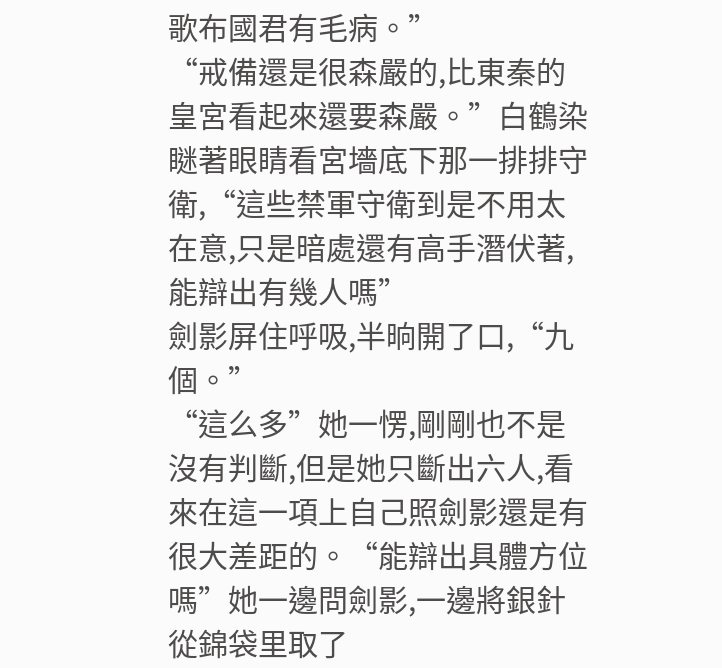歌布國君有毛病。”
“戒備還是很森嚴的,比東秦的皇宮看起來還要森嚴。”白鶴染瞇著眼睛看宮墻底下那一排排守衛,“這些禁軍守衛到是不用太在意,只是暗處還有高手潛伏著,能辯出有幾人嗎”
劍影屏住呼吸,半晌開了口,“九個。”
“這么多”她一愣,剛剛也不是沒有判斷,但是她只斷出六人,看來在這一項上自己照劍影還是有很大差距的。“能辯出具體方位嗎”她一邊問劍影,一邊將銀針從錦袋里取了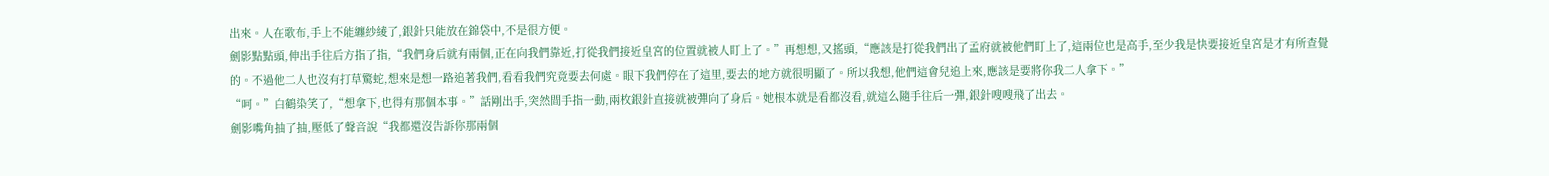出來。人在歌布,手上不能纏紗綾了,銀針只能放在錦袋中,不是很方便。
劍影點點頭,伸出手往后方指了指,“我們身后就有兩個,正在向我們靠近,打從我們接近皇宮的位置就被人盯上了。”再想想,又搖頭,“應該是打從我們出了孟府就被他們盯上了,這兩位也是高手,至少我是快要接近皇宮是才有所查覺的。不過他二人也沒有打草驚蛇,想來是想一路追著我們,看看我們究竟要去何處。眼下我們停在了這里,要去的地方就很明顯了。所以我想,他們這會兒追上來,應該是要將你我二人拿下。”
“呵。”白鶴染笑了,“想拿下,也得有那個本事。”話剛出手,突然間手指一動,兩枚銀針直接就被彈向了身后。她根本就是看都沒看,就這么隨手往后一彈,銀針嗖嗖飛了出去。
劍影嘴角抽了抽,壓低了聲音說“我都還沒告訴你那兩個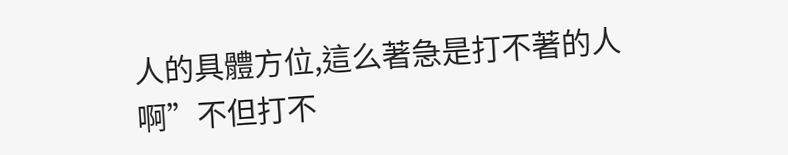人的具體方位,這么著急是打不著的人啊”不但打不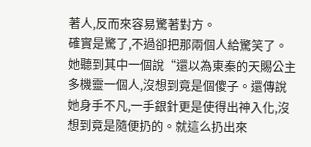著人,反而來容易驚著對方。
確實是驚了,不過卻把那兩個人給驚笑了。她聽到其中一個說“還以為東秦的天賜公主多機靈一個人,沒想到竟是個傻子。還傳說她身手不凡,一手銀針更是使得出神入化,沒想到竟是隨便扔的。就這么扔出來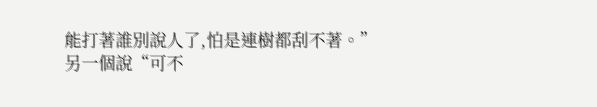能打著誰別說人了,怕是連樹都刮不著。”
另一個說“可不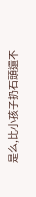是么,比小孩子扔石頭還不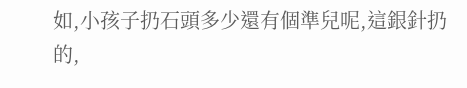如,小孩子扔石頭多少還有個準兒呢,這銀針扔的,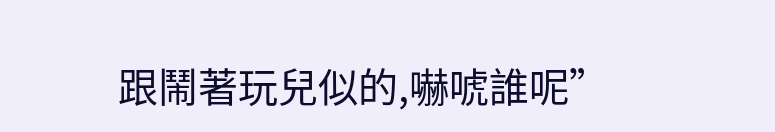跟鬧著玩兒似的,嚇唬誰呢”